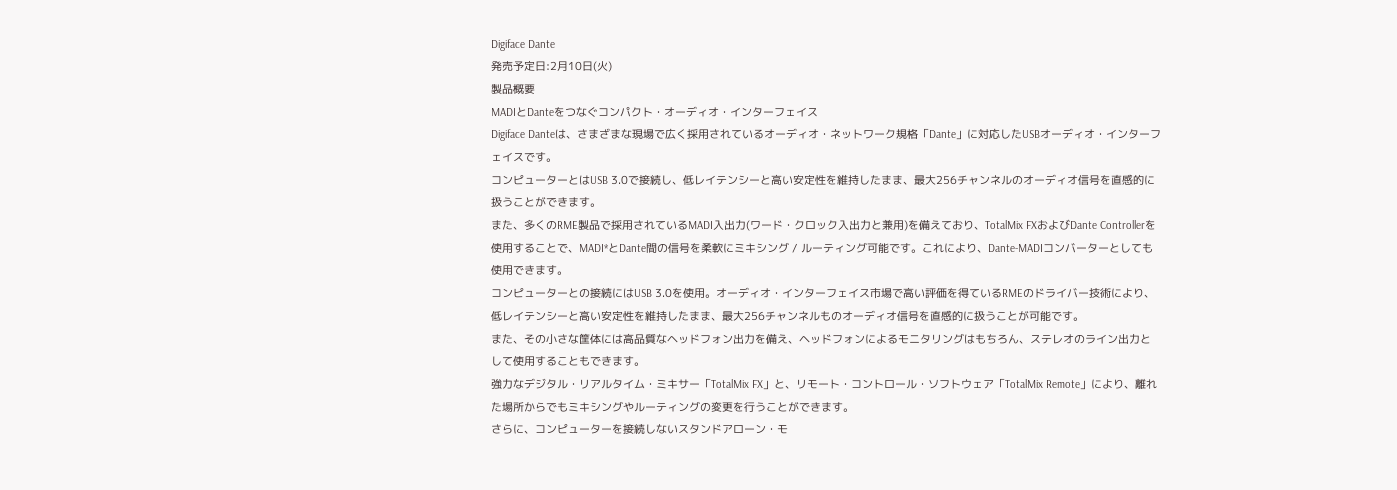Digiface Dante
発売予定日:2月10日(火)
製品概要
MADIとDanteをつなぐコンパクト・オーディオ・インターフェイス
Digiface Danteは、さまざまな現場で広く採用されているオーディオ・ネットワーク規格「Dante」に対応したUSBオーディオ・インターフェイスです。
コンピューターとはUSB 3.0で接続し、低レイテンシーと高い安定性を維持したまま、最大256チャンネルのオーディオ信号を直感的に扱うことができます。
また、多くのRME製品で採用されているMADI入出力(ワード・クロック入出力と兼用)を備えており、TotalMix FXおよびDante Controllerを使用することで、MADI*とDante間の信号を柔軟にミキシング / ルーティング可能です。これにより、Dante-MADIコンバーターとしても使用できます。
コンピューターとの接続にはUSB 3.0を使用。オーディオ・インターフェイス市場で高い評価を得ているRMEのドライバー技術により、低レイテンシーと高い安定性を維持したまま、最大256チャンネルものオーディオ信号を直感的に扱うことが可能です。
また、その小さな筐体には高品質なヘッドフォン出力を備え、ヘッドフォンによるモニタリングはもちろん、ステレオのライン出力として使用することもできます。
強力なデジタル・リアルタイム・ミキサー「TotalMix FX」と、リモート・コントロール・ソフトウェア「TotalMix Remote」により、離れた場所からでもミキシングやルーティングの変更を行うことができます。
さらに、コンピューターを接続しないスタンドアローン・モ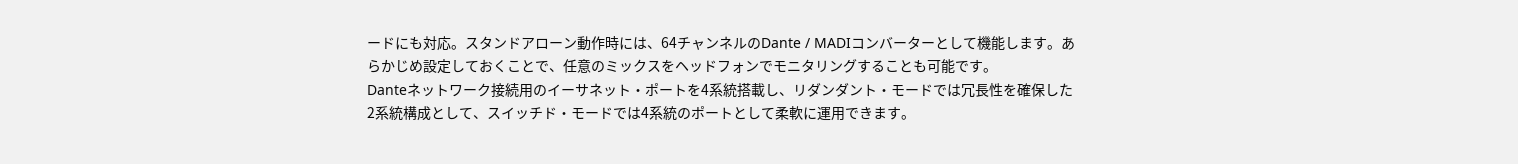ードにも対応。スタンドアローン動作時には、64チャンネルのDante / MADIコンバーターとして機能します。あらかじめ設定しておくことで、任意のミックスをヘッドフォンでモニタリングすることも可能です。
Danteネットワーク接続用のイーサネット・ポートを4系統搭載し、リダンダント・モードでは冗長性を確保した2系統構成として、スイッチド・モードでは4系統のポートとして柔軟に運用できます。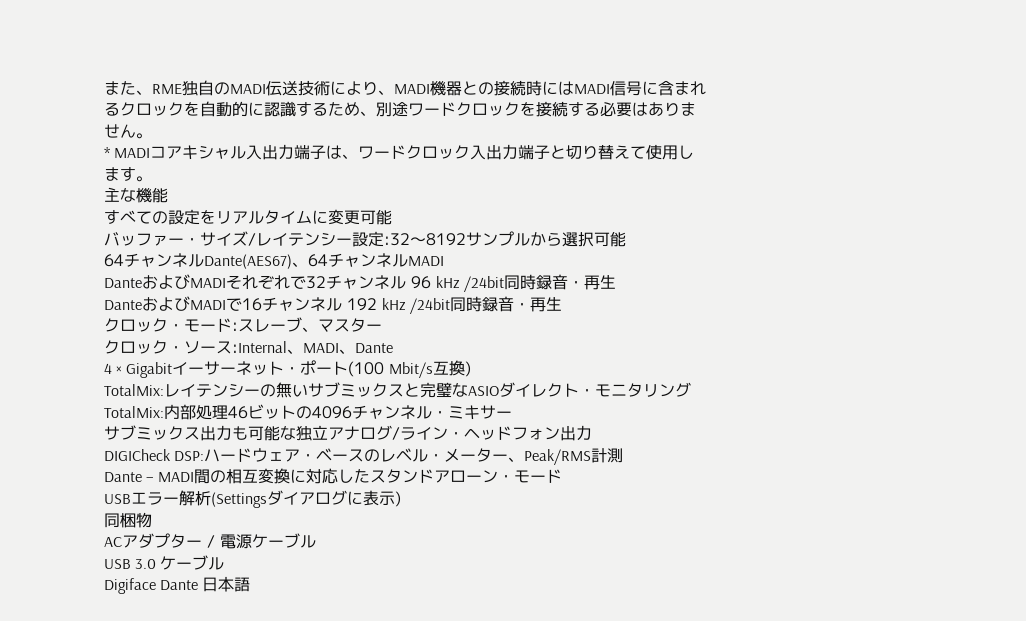また、RME独自のMADI伝送技術により、MADI機器との接続時にはMADI信号に含まれるクロックを自動的に認識するため、別途ワードクロックを接続する必要はありません。
* MADIコアキシャル入出力端子は、ワードクロック入出力端子と切り替えて使用します。
主な機能
すべての設定をリアルタイムに変更可能
バッファー・サイズ/レイテンシー設定:32〜8192サンプルから選択可能
64チャンネルDante(AES67)、64チャンネルMADI
DanteおよびMADIそれぞれで32チャンネル 96 kHz /24bit同時録音・再生
DanteおよびMADIで16チャンネル 192 kHz /24bit同時録音・再生
クロック・モード:スレーブ、マスター
クロック・ソース:Internal、MADI、Dante
4 × Gigabitイーサーネット・ポート(100 Mbit/s互換)
TotalMix:レイテンシーの無いサブミックスと完璧なASIOダイレクト・モニタリング
TotalMix:内部処理46ビットの4096チャンネル・ミキサー
サブミックス出力も可能な独立アナログ/ライン・ヘッドフォン出力
DIGICheck DSP:ハードウェア・ベースのレベル・メーター、Peak/RMS計測
Dante – MADI間の相互変換に対応したスタンドアローン・モード
USBエラー解析(Settingsダイアログに表示)
同梱物
ACアダプター / 電源ケーブル
USB 3.0 ケーブル
Digiface Dante 日本語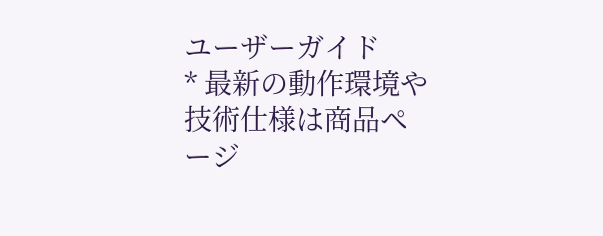ユーザーガイド
* 最新の動作環境や技術仕様は商品ページ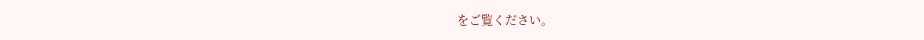をご覧ください。